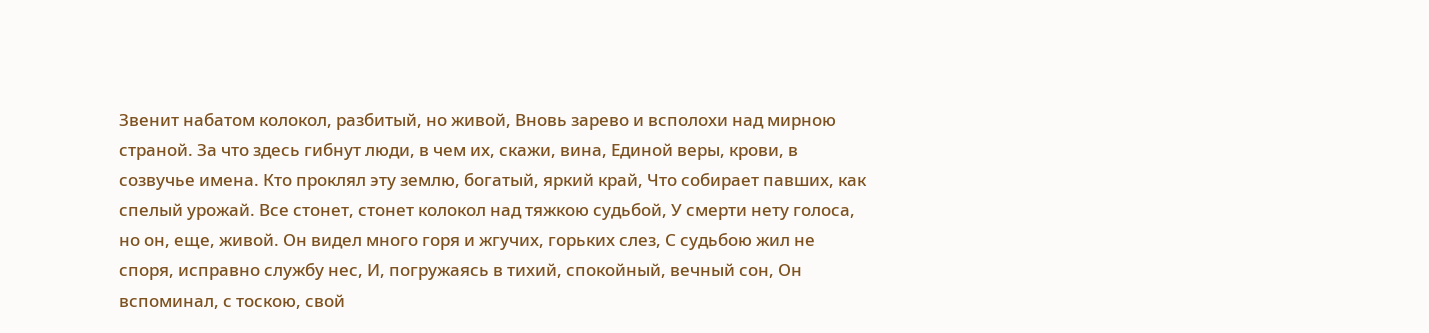Звенит набатом колокол, разбитый, но живой, Вновь зарево и всполохи над мирною страной. За что здесь гибнут люди, в чем их, скажи, вина, Единой веры, крови, в созвучье имена. Кто проклял эту землю, богатый, яркий край, Что собирает павших, как спелый урожай. Все стонет, стонет колокол над тяжкою судьбой, У смерти нету голоса, но он, еще, живой. Он видел много горя и жгучих, горьких слез, С судьбою жил не споря, исправно службу нес, И, погружаясь в тихий, спокойный, вечный сон, Он вспоминал, с тоскою, свой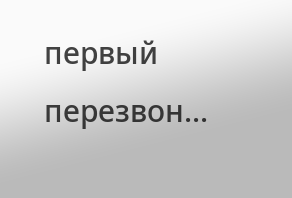первый перезвон...